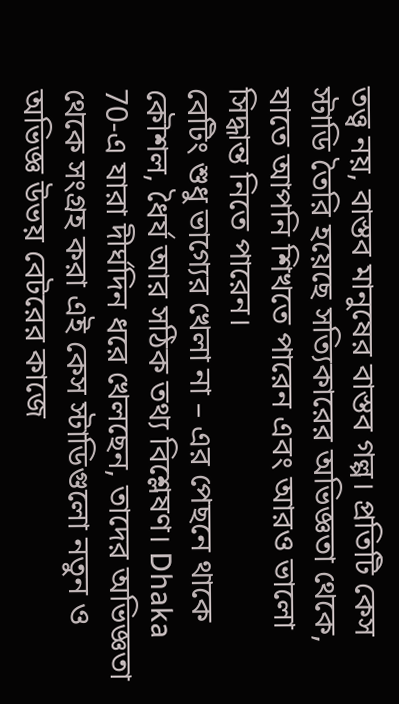তত্ত্ব নয়, বাস্তব মানুষের বাস্তব গল্প। প্রতিটি কেস স্টাডি তৈরি হয়েছে সত্যিকারের অভিজ্ঞতা থেকে, যাতে আপনি শিখতে পারেন এবং আরও ভালো সিদ্ধান্ত নিতে পারেন।
বেটিং শুধু ভাগ্যের খেলা না – এর পেছনে থাকে কৌশল, ধৈর্য আর সঠিক তথ্য বিশ্লেষণ। Dhaka 70-এ যারা দীর্ঘদিন ধরে খেলছেন, তাদের অভিজ্ঞতা থেকে সংগ্রহ করা এই কেস স্টাডিগুলো নতুন ও অভিজ্ঞ উভয় বেটরের কাজে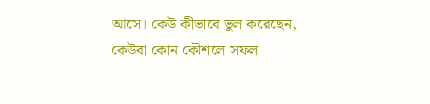আসে। কেউ কীভাবে ভুল করেছেন, কেউবা কোন কৌশলে সফল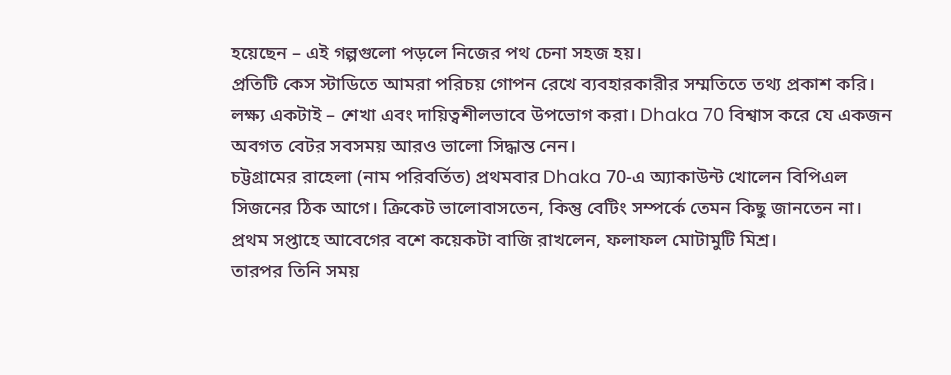হয়েছেন – এই গল্পগুলো পড়লে নিজের পথ চেনা সহজ হয়।
প্রতিটি কেস স্টাডিতে আমরা পরিচয় গোপন রেখে ব্যবহারকারীর সম্মতিতে তথ্য প্রকাশ করি। লক্ষ্য একটাই – শেখা এবং দায়িত্বশীলভাবে উপভোগ করা। Dhaka 70 বিশ্বাস করে যে একজন অবগত বেটর সবসময় আরও ভালো সিদ্ধান্ত নেন।
চট্টগ্রামের রাহেলা (নাম পরিবর্তিত) প্রথমবার Dhaka 70-এ অ্যাকাউন্ট খোলেন বিপিএল সিজনের ঠিক আগে। ক্রিকেট ভালোবাসতেন, কিন্তু বেটিং সম্পর্কে তেমন কিছু জানতেন না। প্রথম সপ্তাহে আবেগের বশে কয়েকটা বাজি রাখলেন, ফলাফল মোটামুটি মিশ্র।
তারপর তিনি সময়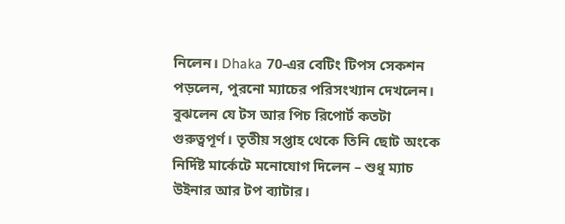নিলেন। Dhaka 70-এর বেটিং টিপস সেকশন পড়লেন, পুরনো ম্যাচের পরিসংখ্যান দেখলেন। বুঝলেন যে টস আর পিচ রিপোর্ট কতটা গুরুত্বপূর্ণ। তৃতীয় সপ্তাহ থেকে তিনি ছোট অংকে নির্দিষ্ট মার্কেটে মনোযোগ দিলেন – শুধু ম্যাচ উইনার আর টপ ব্যাটার।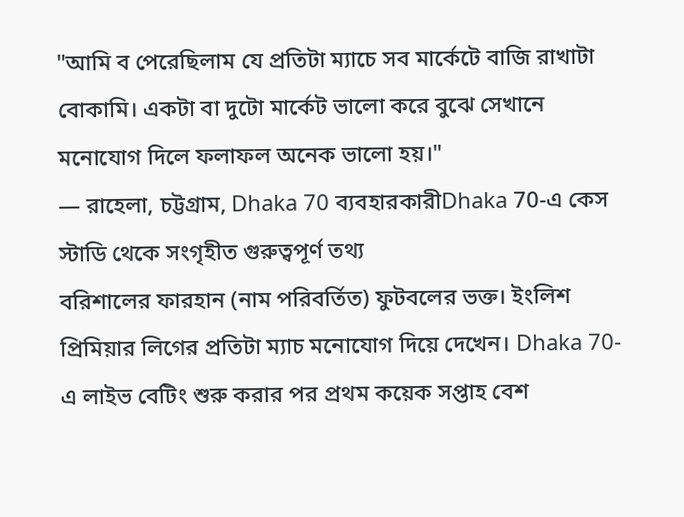"আমি ব পেরেছিলাম যে প্রতিটা ম্যাচে সব মার্কেটে বাজি রাখাটা বোকামি। একটা বা দুটো মার্কেট ভালো করে বুঝে সেখানে মনোযোগ দিলে ফলাফল অনেক ভালো হয়।"
— রাহেলা, চট্টগ্রাম, Dhaka 70 ব্যবহারকারীDhaka 70-এ কেস স্টাডি থেকে সংগৃহীত গুরুত্বপূর্ণ তথ্য
বরিশালের ফারহান (নাম পরিবর্তিত) ফুটবলের ভক্ত। ইংলিশ প্রিমিয়ার লিগের প্রতিটা ম্যাচ মনোযোগ দিয়ে দেখেন। Dhaka 70-এ লাইভ বেটিং শুরু করার পর প্রথম কয়েক সপ্তাহ বেশ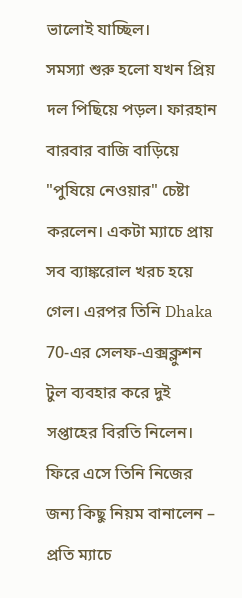ভালোই যাচ্ছিল।
সমস্যা শুরু হলো যখন প্রিয় দল পিছিয়ে পড়ল। ফারহান বারবার বাজি বাড়িয়ে "পুষিয়ে নেওয়ার" চেষ্টা করলেন। একটা ম্যাচে প্রায় সব ব্যাঙ্করোল খরচ হয়ে গেল। এরপর তিনি Dhaka 70-এর সেলফ-এক্সক্লুশন টুল ব্যবহার করে দুই সপ্তাহের বিরতি নিলেন।
ফিরে এসে তিনি নিজের জন্য কিছু নিয়ম বানালেন – প্রতি ম্যাচে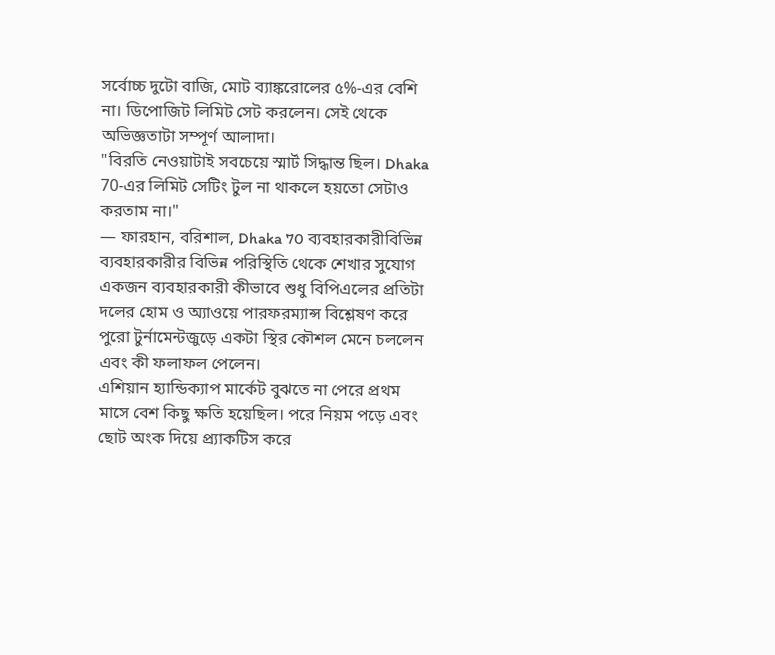সর্বোচ্চ দুটো বাজি, মোট ব্যাঙ্করোলের ৫%-এর বেশি না। ডিপোজিট লিমিট সেট করলেন। সেই থেকে অভিজ্ঞতাটা সম্পূর্ণ আলাদা।
"বিরতি নেওয়াটাই সবচেয়ে স্মার্ট সিদ্ধান্ত ছিল। Dhaka 70-এর লিমিট সেটিং টুল না থাকলে হয়তো সেটাও করতাম না।"
— ফারহান, বরিশাল, Dhaka 70 ব্যবহারকারীবিভিন্ন ব্যবহারকারীর বিভিন্ন পরিস্থিতি থেকে শেখার সুযোগ
একজন ব্যবহারকারী কীভাবে শুধু বিপিএলের প্রতিটা দলের হোম ও অ্যাওয়ে পারফরম্যান্স বিশ্লেষণ করে পুরো টুর্নামেন্টজুড়ে একটা স্থির কৌশল মেনে চললেন এবং কী ফলাফল পেলেন।
এশিয়ান হ্যান্ডিক্যাপ মার্কেট বুঝতে না পেরে প্রথম মাসে বেশ কিছু ক্ষতি হয়েছিল। পরে নিয়ম পড়ে এবং ছোট অংক দিয়ে প্র্যাকটিস করে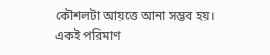কৌশলটা আয়ত্তে আনা সম্ভব হয়।
একই পরিমাণ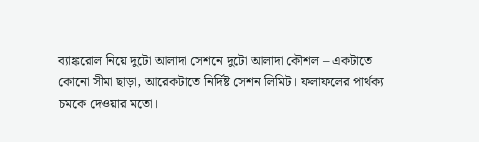ব্যাঙ্করোল নিয়ে দুটো আলাদা সেশনে দুটো আলাদা কৌশল – একটাতে কোনো সীমা ছাড়া, আরেকটাতে নির্দিষ্ট সেশন লিমিট। ফলাফলের পার্থক্য চমকে দেওয়ার মতো।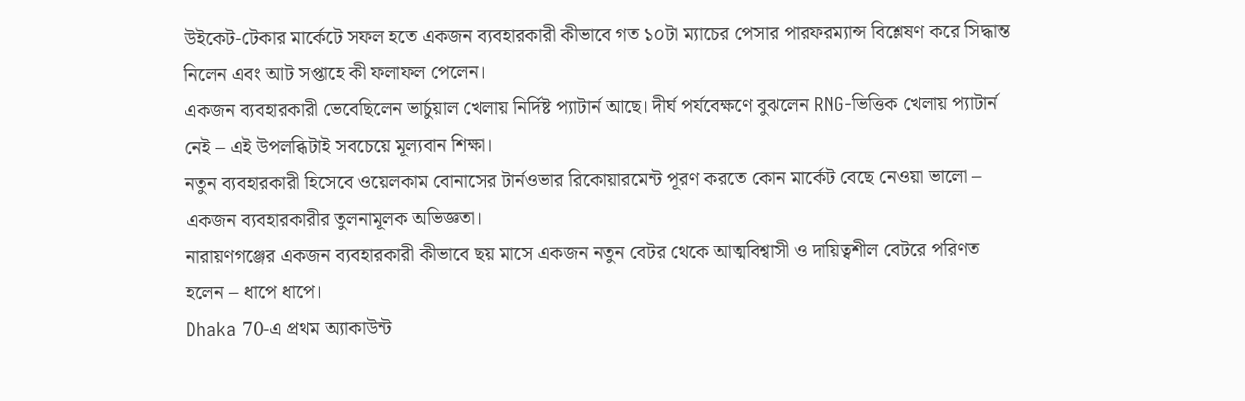উইকেট-টেকার মার্কেটে সফল হতে একজন ব্যবহারকারী কীভাবে গত ১০টা ম্যাচের পেসার পারফরম্যান্স বিশ্লেষণ করে সিদ্ধান্ত নিলেন এবং আট সপ্তাহে কী ফলাফল পেলেন।
একজন ব্যবহারকারী ভেবেছিলেন ভার্চুয়াল খেলায় নির্দিষ্ট প্যাটার্ন আছে। দীর্ঘ পর্যবেক্ষণে বুঝলেন RNG-ভিত্তিক খেলায় প্যাটার্ন নেই – এই উপলব্ধিটাই সবচেয়ে মূল্যবান শিক্ষা।
নতুন ব্যবহারকারী হিসেবে ওয়েলকাম বোনাসের টার্নওভার রিকোয়ারমেন্ট পূরণ করতে কোন মার্কেট বেছে নেওয়া ভালো – একজন ব্যবহারকারীর তুলনামূলক অভিজ্ঞতা।
নারায়ণগঞ্জের একজন ব্যবহারকারী কীভাবে ছয় মাসে একজন নতুন বেটর থেকে আত্মবিশ্বাসী ও দায়িত্বশীল বেটরে পরিণত হলেন – ধাপে ধাপে।
Dhaka 70-এ প্রথম অ্যাকাউন্ট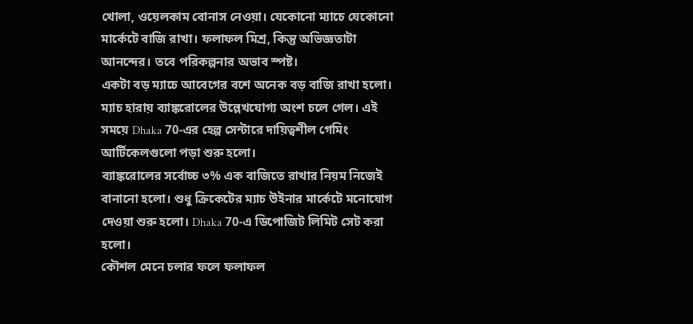খোলা, ওয়েলকাম বোনাস নেওয়া। যেকোনো ম্যাচে যেকোনো মার্কেটে বাজি রাখা। ফলাফল মিশ্র, কিন্তু অভিজ্ঞতাটা আনন্দের। তবে পরিকল্পনার অভাব স্পষ্ট।
একটা বড় ম্যাচে আবেগের বশে অনেক বড় বাজি রাখা হলো। ম্যাচ হারায় ব্যাঙ্করোলের উল্লেখযোগ্য অংশ চলে গেল। এই সময়ে Dhaka 70-এর হেল্প সেন্টারে দায়িত্বশীল গেমিং আর্টিকেলগুলো পড়া শুরু হলো।
ব্যাঙ্করোলের সর্বোচ্চ ৩% এক বাজিতে রাখার নিয়ম নিজেই বানানো হলো। শুধু ক্রিকেটের ম্যাচ উইনার মার্কেটে মনোযোগ দেওয়া শুরু হলো। Dhaka 70-এ ডিপোজিট লিমিট সেট করা হলো।
কৌশল মেনে চলার ফলে ফলাফল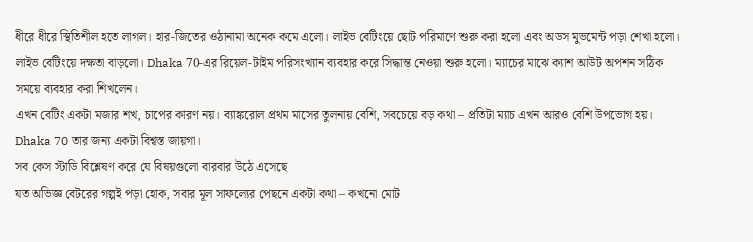ধীরে ধীরে স্থিতিশীল হতে লাগল। হার-জিতের ওঠানামা অনেক কমে এলো। লাইভ বেটিংয়ে ছোট পরিমাণে শুরু করা হলো এবং অডস মুভমেন্ট পড়া শেখা হলো।
লাইভ বেটিংয়ে দক্ষতা বাড়লো। Dhaka 70-এর রিয়েল-টাইম পরিসংখ্যান ব্যবহার করে সিদ্ধান্ত নেওয়া শুরু হলো। ম্যাচের মাঝে ক্যাশ আউট অপশন সঠিক সময়ে ব্যবহার করা শিখলেন।
এখন বেটিং একটা মজার শখ, চাপের কারণ নয়। ব্যাঙ্করোল প্রথম মাসের তুলনায় বেশি, সবচেয়ে বড় কথা – প্রতিটা ম্যাচ এখন আরও বেশি উপভোগ হয়। Dhaka 70 তার জন্য একটা বিশ্বস্ত জায়গা।
সব কেস স্টাডি বিশ্লেষণ করে যে বিষয়গুলো বারবার উঠে এসেছে
যত অভিজ্ঞ বেটরের গল্পই পড়া হোক, সবার মূল সাফল্যের পেছনে একটা কথা – কখনো মোট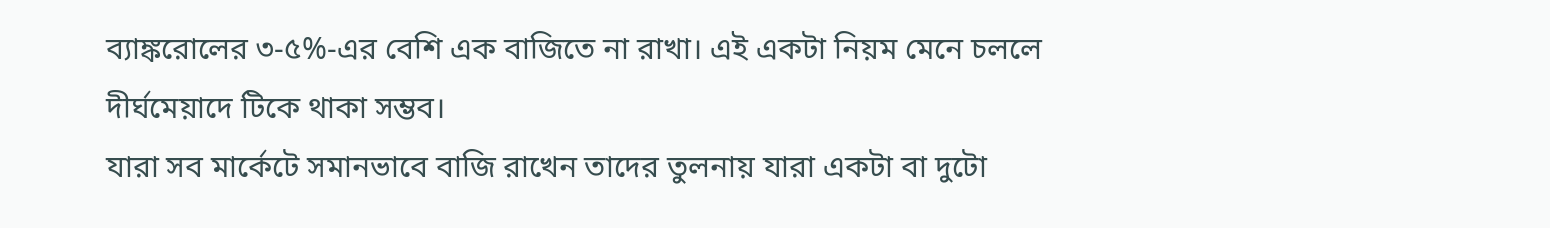ব্যাঙ্করোলের ৩-৫%-এর বেশি এক বাজিতে না রাখা। এই একটা নিয়ম মেনে চললে দীর্ঘমেয়াদে টিকে থাকা সম্ভব।
যারা সব মার্কেটে সমানভাবে বাজি রাখেন তাদের তুলনায় যারা একটা বা দুটো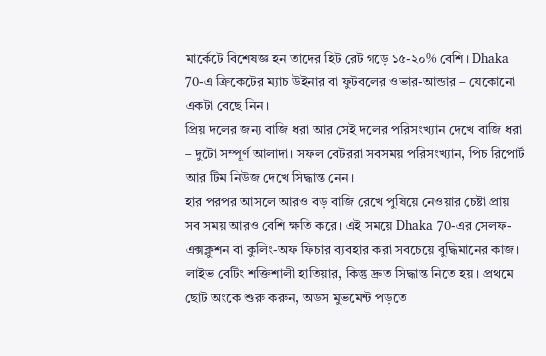মার্কেটে বিশেষজ্ঞ হন তাদের হিট রেট গড়ে ১৫-২০% বেশি। Dhaka 70-এ ক্রিকেটের ম্যাচ উইনার বা ফুটবলের ওভার-আন্ডার – যেকোনো একটা বেছে নিন।
প্রিয় দলের জন্য বাজি ধরা আর সেই দলের পরিসংখ্যান দেখে বাজি ধরা – দুটো সম্পূর্ণ আলাদা। সফল বেটররা সবসময় পরিসংখ্যান, পিচ রিপোর্ট আর টিম নিউজ দেখে সিদ্ধান্ত নেন।
হার পরপর আসলে আরও বড় বাজি রেখে পুষিয়ে নেওয়ার চেষ্টা প্রায় সব সময় আরও বেশি ক্ষতি করে। এই সময়ে Dhaka 70-এর সেলফ-এক্সক্লুশন বা কুলিং-অফ ফিচার ব্যবহার করা সবচেয়ে বুদ্ধিমানের কাজ।
লাইভ বেটিং শক্তিশালী হাতিয়ার, কিন্তু দ্রুত সিদ্ধান্ত নিতে হয়। প্রথমে ছোট অংকে শুরু করুন, অডস মুভমেন্ট পড়তে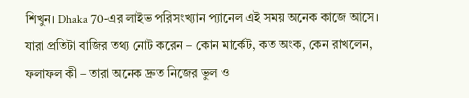শিখুন। Dhaka 70-এর লাইভ পরিসংখ্যান প্যানেল এই সময় অনেক কাজে আসে।
যারা প্রতিটা বাজির তথ্য নোট করেন – কোন মার্কেট, কত অংক, কেন রাখলেন, ফলাফল কী – তারা অনেক দ্রুত নিজের ভুল ও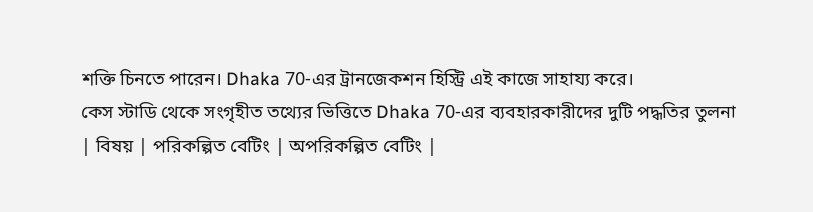শক্তি চিনতে পারেন। Dhaka 70-এর ট্রানজেকশন হিস্ট্রি এই কাজে সাহায্য করে।
কেস স্টাডি থেকে সংগৃহীত তথ্যের ভিত্তিতে Dhaka 70-এর ব্যবহারকারীদের দুটি পদ্ধতির তুলনা
| বিষয় | পরিকল্পিত বেটিং | অপরিকল্পিত বেটিং |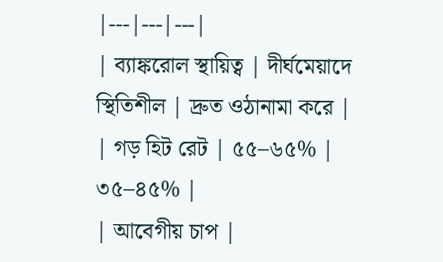|---|---|---|
| ব্যাঙ্করোল স্থায়িত্ব | দীর্ঘমেয়াদে স্থিতিশীল | দ্রুত ওঠানামা করে |
| গড় হিট রেট | ৫৫–৬৫% | ৩৫–৪৫% |
| আবেগীয় চাপ |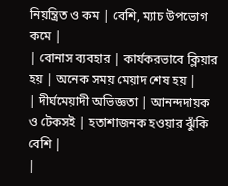নিয়ন্ত্রিত ও কম | বেশি, ম্যাচ উপভোগ কমে |
| বোনাস ব্যবহার | কার্যকরভাবে ক্লিয়ার হয় | অনেক সময় মেয়াদ শেষ হয় |
| দীর্ঘমেয়াদী অভিজ্ঞতা | আনন্দদায়ক ও টেকসই | হতাশাজনক হওয়ার ঝুঁকি বেশি |
|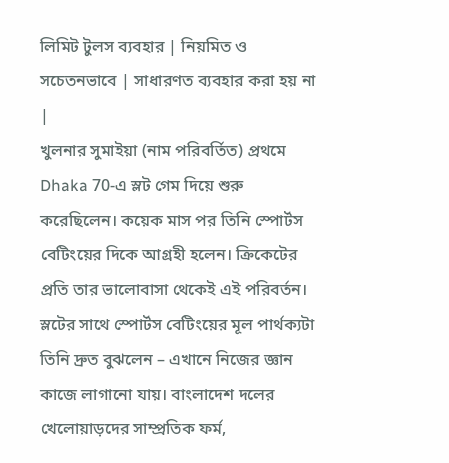লিমিট টুলস ব্যবহার | নিয়মিত ও সচেতনভাবে | সাধারণত ব্যবহার করা হয় না |
খুলনার সুমাইয়া (নাম পরিবর্তিত) প্রথমে Dhaka 70-এ স্লট গেম দিয়ে শুরু করেছিলেন। কয়েক মাস পর তিনি স্পোর্টস বেটিংয়ের দিকে আগ্রহী হলেন। ক্রিকেটের প্রতি তার ভালোবাসা থেকেই এই পরিবর্তন।
স্লটের সাথে স্পোর্টস বেটিংয়ের মূল পার্থক্যটা তিনি দ্রুত বুঝলেন – এখানে নিজের জ্ঞান কাজে লাগানো যায়। বাংলাদেশ দলের খেলোয়াড়দের সাম্প্রতিক ফর্ম,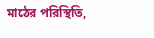মাঠের পরিস্থিতি,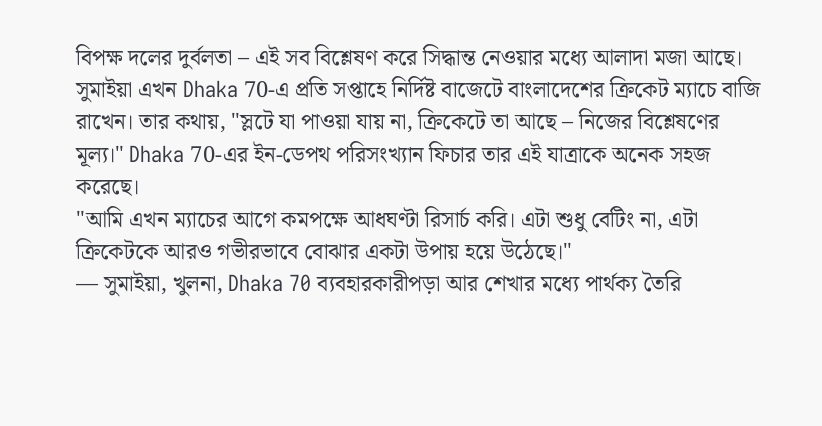বিপক্ষ দলের দুর্বলতা – এই সব বিশ্লেষণ করে সিদ্ধান্ত নেওয়ার মধ্যে আলাদা মজা আছে।
সুমাইয়া এখন Dhaka 70-এ প্রতি সপ্তাহে নির্দিষ্ট বাজেটে বাংলাদেশের ক্রিকেট ম্যাচে বাজি রাখেন। তার কথায়, "স্লটে যা পাওয়া যায় না, ক্রিকেটে তা আছে – নিজের বিশ্লেষণের মূল্য।" Dhaka 70-এর ইন-ডেপথ পরিসংখ্যান ফিচার তার এই যাত্রাকে অনেক সহজ করেছে।
"আমি এখন ম্যাচের আগে কমপক্ষে আধঘণ্টা রিসার্চ করি। এটা শুধু বেটিং না, এটা ক্রিকেটকে আরও গভীরভাবে বোঝার একটা উপায় হয়ে উঠেছে।"
— সুমাইয়া, খুলনা, Dhaka 70 ব্যবহারকারীপড়া আর শেখার মধ্যে পার্থক্য তৈরি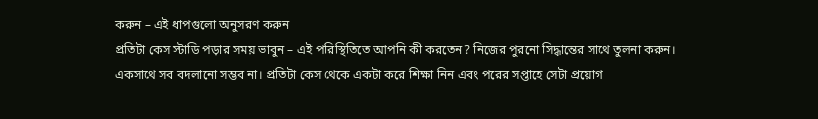করুন – এই ধাপগুলো অনুসরণ করুন
প্রতিটা কেস স্টাডি পড়ার সময় ভাবুন – এই পরিস্থিতিতে আপনি কী করতেন? নিজের পুরনো সিদ্ধান্তের সাথে তুলনা করুন।
একসাথে সব বদলানো সম্ভব না। প্রতিটা কেস থেকে একটা করে শিক্ষা নিন এবং পরের সপ্তাহে সেটা প্রয়োগ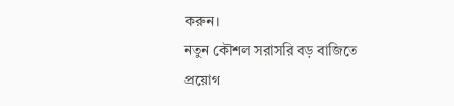করুন।
নতুন কৌশল সরাসরি বড় বাজিতে প্রয়োগ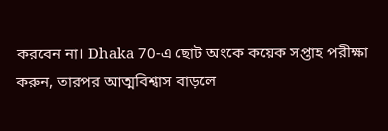করবেন না। Dhaka 70-এ ছোট অংকে কয়েক সপ্তাহ পরীক্ষা করুন, তারপর আত্মবিশ্বাস বাড়লে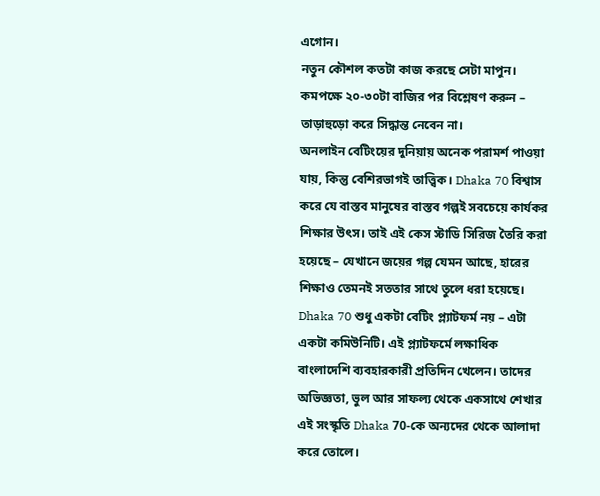এগোন।
নতুন কৌশল কতটা কাজ করছে সেটা মাপুন। কমপক্ষে ২০-৩০টা বাজির পর বিশ্লেষণ করুন – তাড়াহুড়ো করে সিদ্ধান্ত নেবেন না।
অনলাইন বেটিংয়ের দুনিয়ায় অনেক পরামর্শ পাওয়া যায়, কিন্তু বেশিরভাগই তাত্ত্বিক। Dhaka 70 বিশ্বাস করে যে বাস্তব মানুষের বাস্তব গল্পই সবচেয়ে কার্যকর শিক্ষার উৎস। তাই এই কেস স্টাডি সিরিজ তৈরি করা হয়েছে – যেখানে জয়ের গল্প যেমন আছে, হারের শিক্ষাও তেমনই সততার সাথে তুলে ধরা হয়েছে।
Dhaka 70 শুধু একটা বেটিং প্ল্যাটফর্ম নয় – এটা একটা কমিউনিটি। এই প্ল্যাটফর্মে লক্ষাধিক বাংলাদেশি ব্যবহারকারী প্রতিদিন খেলেন। তাদের অভিজ্ঞতা, ভুল আর সাফল্য থেকে একসাথে শেখার এই সংস্কৃতি Dhaka 70-কে অন্যদের থেকে আলাদা করে তোলে।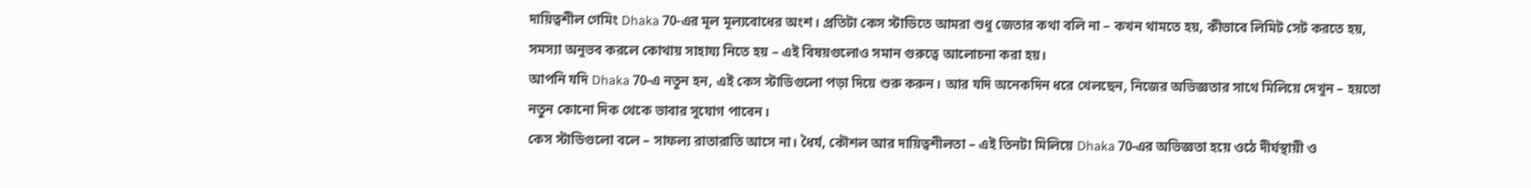দায়িত্বশীল গেমিং Dhaka 70-এর মূল মূল্যবোধের অংশ। প্রতিটা কেস স্টাডিতে আমরা শুধু জেতার কথা বলি না – কখন থামতে হয়, কীভাবে লিমিট সেট করতে হয়, সমস্যা অনুভব করলে কোথায় সাহায্য নিতে হয় – এই বিষয়গুলোও সমান গুরুত্বে আলোচনা করা হয়।
আপনি যদি Dhaka 70-এ নতুন হন, এই কেস স্টাডিগুলো পড়া দিয়ে শুরু করুন। আর যদি অনেকদিন ধরে খেলছেন, নিজের অভিজ্ঞতার সাথে মিলিয়ে দেখুন – হয়তো নতুন কোনো দিক থেকে ভাবার সুযোগ পাবেন।
কেস স্টাডিগুলো বলে – সাফল্য রাতারাতি আসে না। ধৈর্য, কৌশল আর দায়িত্বশীলতা – এই তিনটা মিলিয়ে Dhaka 70-এর অভিজ্ঞতা হয়ে ওঠে দীর্ঘস্থায়ী ও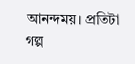আনন্দময়। প্রতিটা গল্প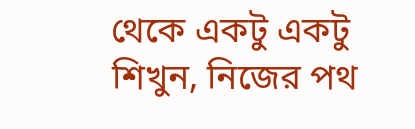থেকে একটু একটু শিখুন, নিজের পথ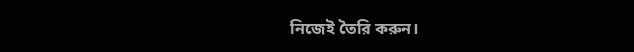নিজেই তৈরি করুন।